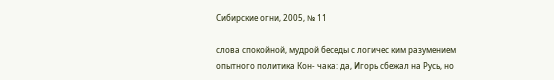Сибирские огни, 2005, № 11

слова спокойной, мудрой беседы с логичес ким разумением опытного политика Кон- чака: да, Игорь сбежал на Русь, но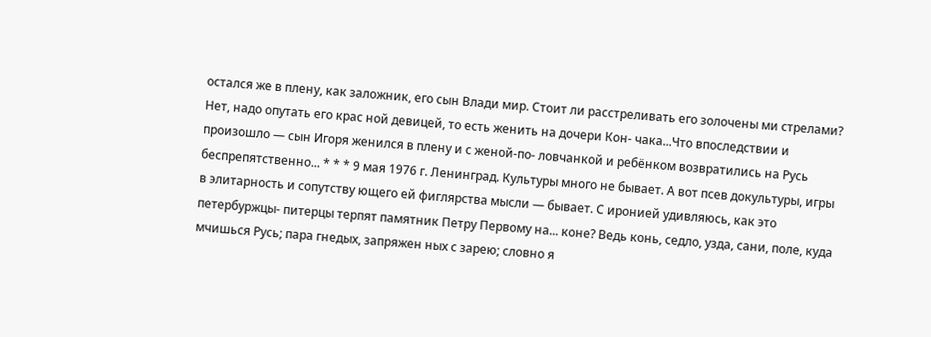остался же в плену, как заложник, его сын Влади мир. Стоит ли расстреливать его золочены ми стрелами? Нет, надо опутать его крас ной девицей, то есть женить на дочери Кон- чака...Что впоследствии и произошло — сын Игоря женился в плену и с женой-по- ловчанкой и ребёнком возвратились на Русь беспрепятственно... * * * 9 мая 1976 г. Ленинград. Культуры много не бывает. А вот псев докультуры, игры в элитарность и сопутству ющего ей фиглярства мысли — бывает. С иронией удивляюсь, как это петербуржцы- питерцы терпят памятник Петру Первому на... коне? Ведь конь, седло, узда, сани, поле, куда мчишься Русь; пара гнедых, запряжен ных с зарею; словно я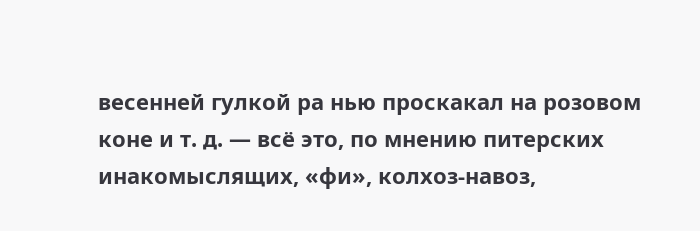весенней гулкой ра нью проскакал на розовом коне и т. д. — всё это, по мнению питерских инакомыслящих, «фи», колхоз-навоз,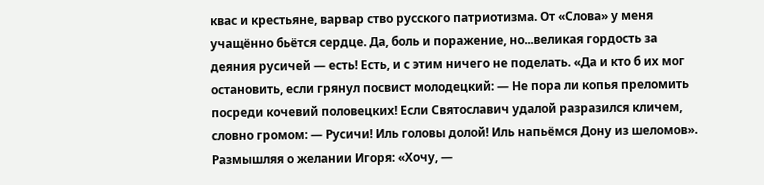квас и крестьяне, варвар ство русского патриотизма. От «Слова» у меня учащённо бьётся сердце. Да, боль и поражение, но...великая гордость за деяния русичей — есть! Есть, и с этим ничего не поделать. «Да и кто б их мог остановить, если грянул посвист молодецкий: — Не пора ли копья преломить посреди кочевий половецких! Если Святославич удалой разразился кличем, словно громом: — Русичи! Иль головы долой! Иль напьёмся Дону из шеломов». Размышляя о желании Игоря: «Хочу, —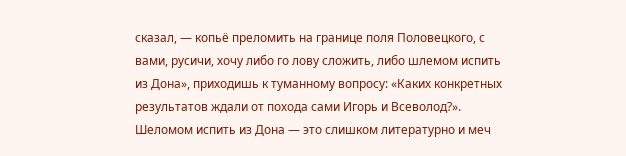сказал, — копьё преломить на границе поля Половецкого, с вами, русичи, хочу либо го лову сложить, либо шлемом испить из Дона», приходишь к туманному вопросу: «Каких конкретных результатов ждали от похода сами Игорь и Всеволод?». Шеломом испить из Дона — это слишком литературно и меч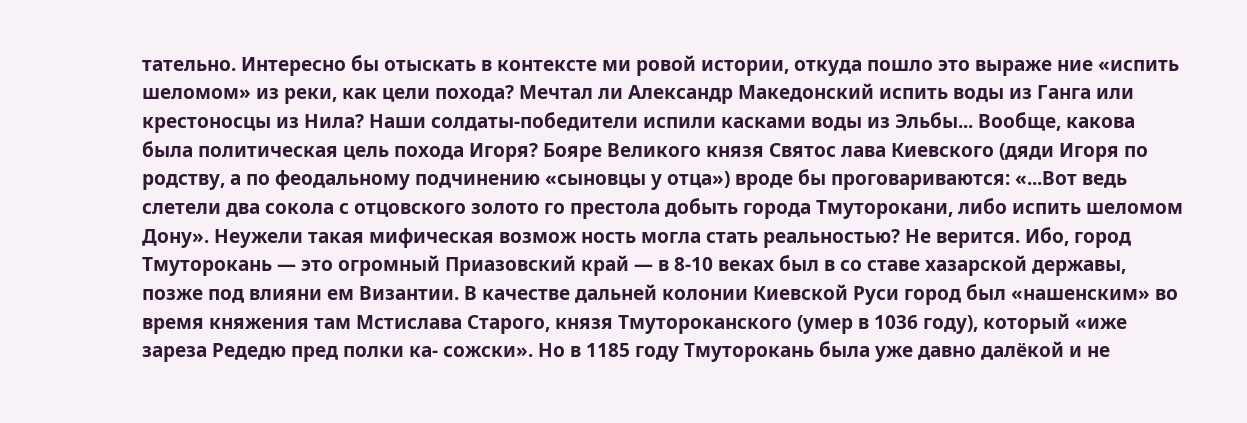тательно. Интересно бы отыскать в контексте ми ровой истории, откуда пошло это выраже ние «испить шеломом» из реки, как цели похода? Мечтал ли Александр Македонский испить воды из Ганга или крестоносцы из Нила? Наши солдаты-победители испили касками воды из Эльбы... Вообще, какова была политическая цель похода Игоря? Бояре Великого князя Святос лава Киевского (дяди Игоря по родству, а по феодальному подчинению «сыновцы у отца») вроде бы проговариваются: «...Вот ведь слетели два сокола с отцовского золото го престола добыть города Тмуторокани, либо испить шеломом Дону». Неужели такая мифическая возмож ность могла стать реальностью? Не верится. Ибо, город Тмуторокань — это огромный Приазовский край — в 8-10 веках был в со ставе хазарской державы, позже под влияни ем Византии. В качестве дальней колонии Киевской Руси город был «нашенским» во время княжения там Мстислава Старого, князя Тмутороканского (умер в 1036 году), который «иже зареза Редедю пред полки ка- сожски». Но в 1185 году Тмуторокань была уже давно далёкой и не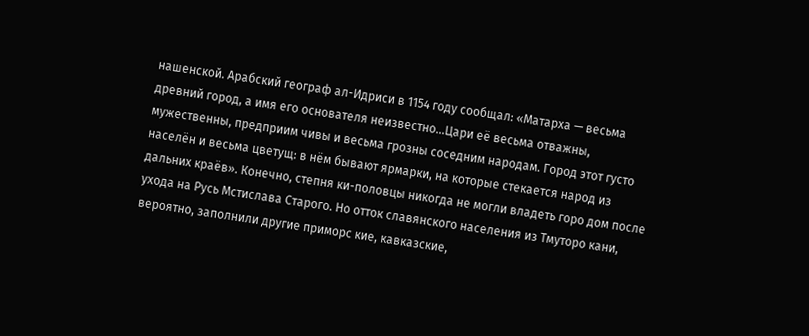нашенской. Арабский географ ал-Идриси в 1154 году сообщал: «Матарха — весьма древний город, а имя его основателя неизвестно...Цари её весьма отважны, мужественны, предприим чивы и весьма грозны соседним народам. Город этот густо населён и весьма цветущ: в нём бывают ярмарки, на которые стекается народ из дальних краёв». Конечно, степня ки-половцы никогда не могли владеть горо дом после ухода на Русь Мстислава Старого. Но отток славянского населения из Тмуторо кани, вероятно, заполнили другие приморс кие, кавказские,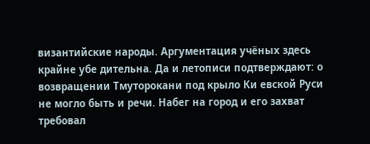византийские народы. Аргументация учёных здесь крайне убе дительна. Да и летописи подтверждают: о возвращении Тмуторокани под крыло Ки евской Руси не могло быть и речи. Набег на город и его захват требовал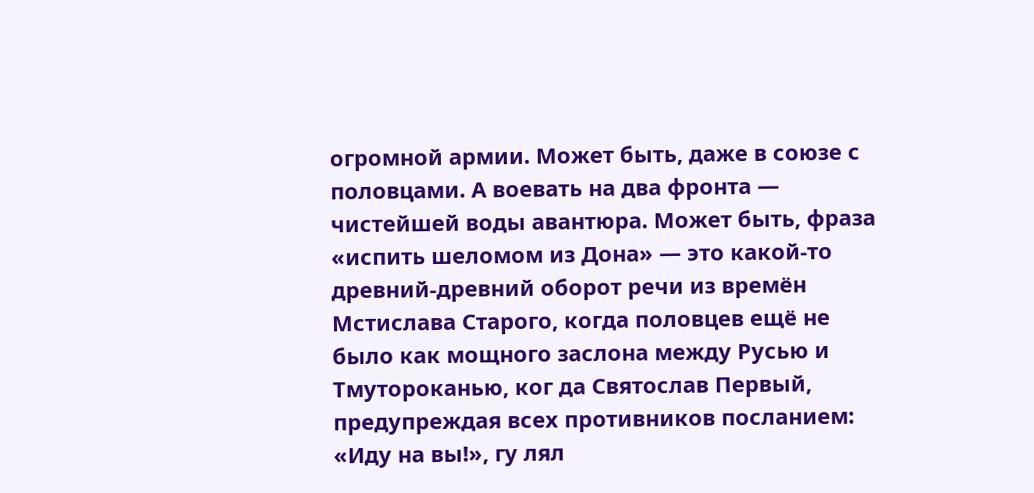огромной армии. Может быть, даже в союзе с половцами. А воевать на два фронта — чистейшей воды авантюра. Может быть, фраза «испить шеломом из Дона» — это какой-то древний-древний оборот речи из времён Мстислава Старого, когда половцев ещё не было как мощного заслона между Русью и Тмутороканью, ког да Святослав Первый, предупреждая всех противников посланием: «Иду на вы!», гу лял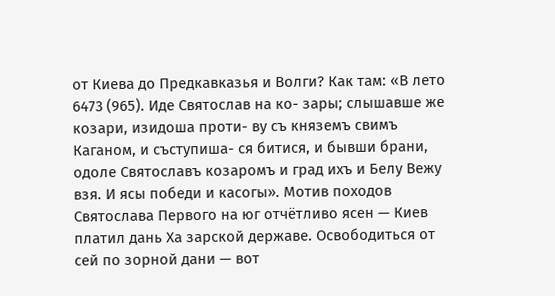от Киева до Предкавказья и Волги? Как там: «В лето 6473 (965). Иде Святослав на ко- зары; слышавше же козари, изидоша проти- ву съ княземъ свимъ Каганом, и съступиша- ся битися, и бывши брани, одоле Святославъ козаромъ и град ихъ и Белу Вежу взя. И ясы победи и касогы». Мотив походов Святослава Первого на юг отчётливо ясен — Киев платил дань Ха зарской державе. Освободиться от сей по зорной дани — вот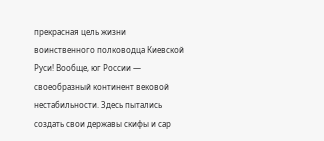прекрасная цель жизни воинственного полководца Киевской Руси! Вообще, юг России — своеобразный континент вековой нестабильности. Здесь пытались создать свои державы скифы и сар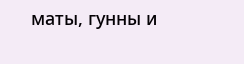маты, гунны и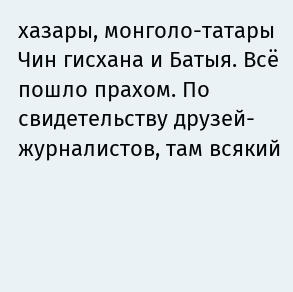хазары, монголо-татары Чин гисхана и Батыя. Всё пошло прахом. По свидетельству друзей-журналистов, там всякий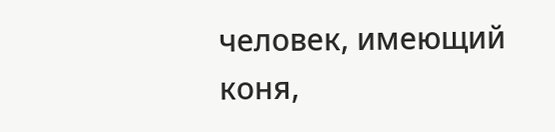человек, имеющий коня,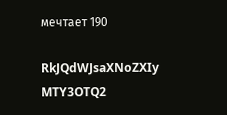мечтает 190

RkJQdWJsaXNoZXIy MTY3OTQ2